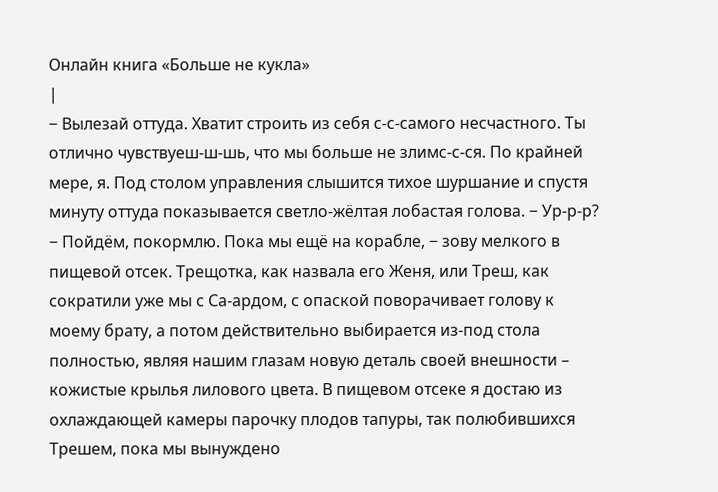Онлайн книга «Больше не кукла»
|
− Вылезай оттуда. Хватит строить из себя с-с-самого несчастного. Ты отлично чувствуеш-ш-шь, что мы больше не злимс-с-ся. По крайней мере, я. Под столом управления слышится тихое шуршание и спустя минуту оттуда показывается светло-жёлтая лобастая голова. − Ур-р-р? − Пойдём, покормлю. Пока мы ещё на корабле, − зову мелкого в пищевой отсек. Трещотка, как назвала его Женя, или Треш, как сократили уже мы с Са-ардом, с опаской поворачивает голову к моему брату, а потом действительно выбирается из-под стола полностью, являя нашим глазам новую деталь своей внешности – кожистые крылья лилового цвета. В пищевом отсеке я достаю из охлаждающей камеры парочку плодов тапуры, так полюбившихся Трешем, пока мы вынуждено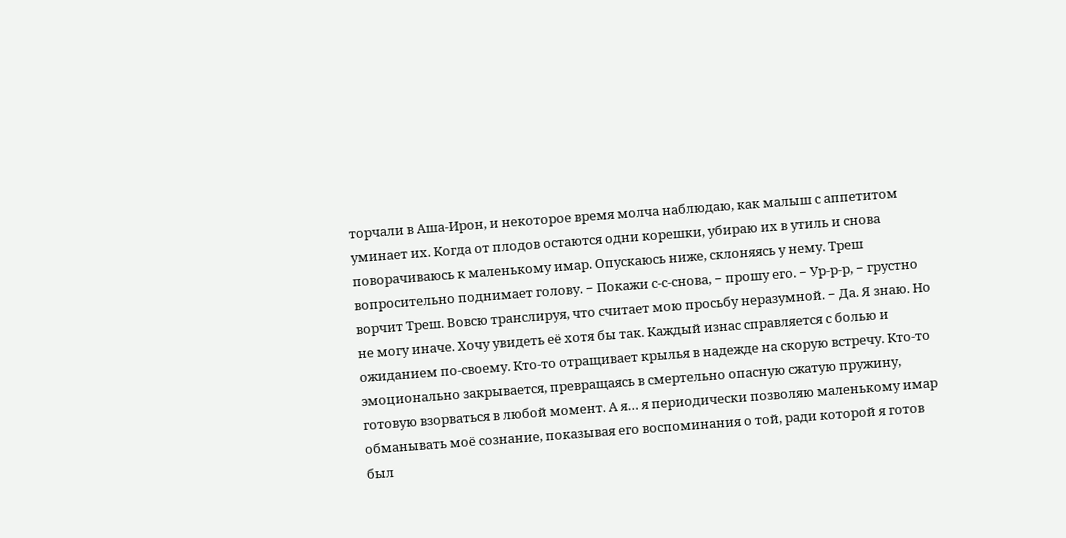торчали в Аша-Ирон, и некоторое время молча наблюдаю, как малыш с аппетитом уминает их. Когда от плодов остаются одни корешки, убираю их в утиль и снова поворачиваюсь к маленькому имар. Опускаюсь ниже, склоняясь у нему. Треш вопросительно поднимает голову. − Покажи с-с-снова, − прошу его. − Ур-р-р, − грустно ворчит Треш. Вовсю транслируя, что считает мою просьбу неразумной. − Да. Я знаю. Но не могу иначе. Хочу увидеть её хотя бы так. Каждый изнас справляется с болью и ожиданием по-своему. Кто-то отращивает крылья в надежде на скорую встречу. Кто-то эмоционально закрывается, превращаясь в смертельно опасную сжатую пружину, готовую взорваться в любой момент. А я… я периодически позволяю маленькому имар обманывать моё сознание, показывая его воспоминания о той, ради которой я готов был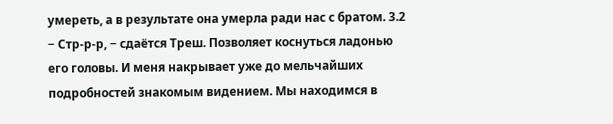умереть, а в результате она умерла ради нас с братом. 3.2 − Стр-р-р, − сдаётся Треш. Позволяет коснуться ладонью его головы. И меня накрывает уже до мельчайших подробностей знакомым видением. Мы находимся в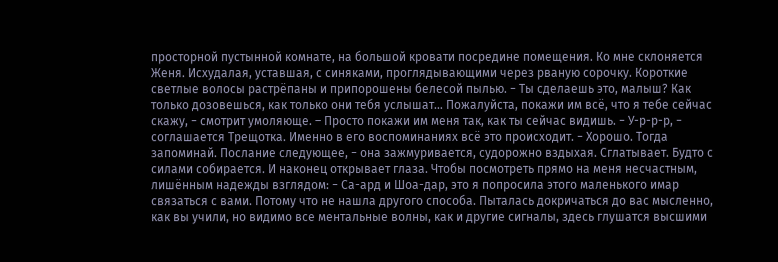просторной пустынной комнате, на большой кровати посредине помещения. Ко мне склоняется Женя. Исхудалая, уставшая, с синяками, проглядывающими через рваную сорочку. Короткие светлые волосы растрёпаны и припорошены белесой пылью. − Ты сделаешь это, малыш? Как только дозовешься, как только они тебя услышат… Пожалуйста, покажи им всё, что я тебе сейчас скажу, − смотрит умоляюще. – Просто покажи им меня так, как ты сейчас видишь. − У-р-р-р, − соглашается Трещотка. Именно в его воспоминаниях всё это происходит. − Хорошо. Тогда запоминай. Послание следующее, − она зажмуривается, судорожно вздыхая. Сглатывает. Будто с силами собирается. И наконец открывает глаза. Чтобы посмотреть прямо на меня несчастным, лишённым надежды взглядом: − Са-ард и Шоа-дар, это я попросила этого маленького имар связаться с вами. Потому что не нашла другого способа. Пыталась докричаться до вас мысленно, как вы учили, но видимо все ментальные волны, как и другие сигналы, здесь глушатся высшими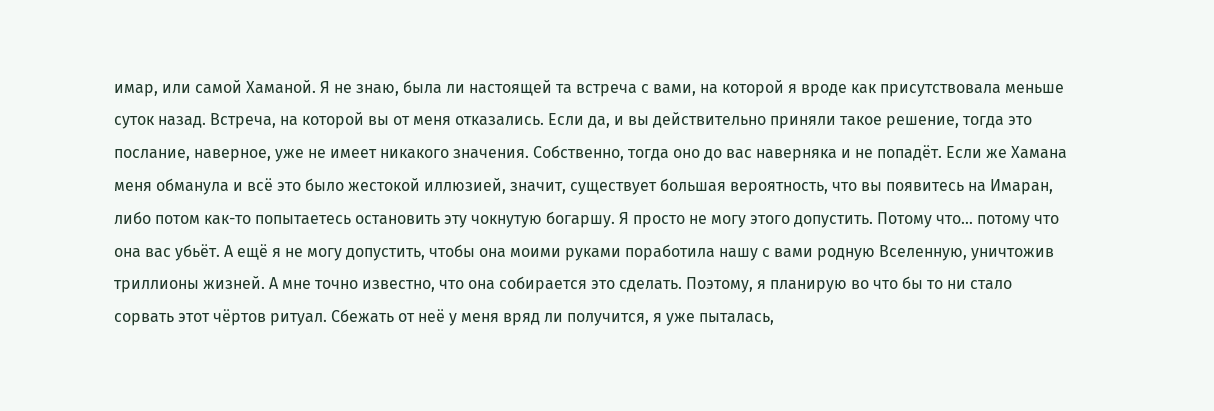имар, или самой Хаманой. Я не знаю, была ли настоящей та встреча с вами, на которой я вроде как присутствовала меньше суток назад. Встреча, на которой вы от меня отказались. Если да, и вы действительно приняли такое решение, тогда это послание, наверное, уже не имеет никакого значения. Собственно, тогда оно до вас наверняка и не попадёт. Если же Хамана меня обманула и всё это было жестокой иллюзией, значит, существует большая вероятность, что вы появитесь на Имаран, либо потом как-то попытаетесь остановить эту чокнутую богаршу. Я просто не могу этого допустить. Потому что… потому что она вас убьёт. А ещё я не могу допустить, чтобы она моими руками поработила нашу с вами родную Вселенную, уничтожив триллионы жизней. А мне точно известно, что она собирается это сделать. Поэтому, я планирую во что бы то ни стало сорвать этот чёртов ритуал. Сбежать от неё у меня вряд ли получится, я уже пыталась,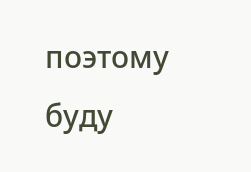поэтому буду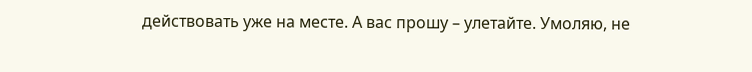действовать уже на месте. А вас прошу – улетайте. Умоляю, не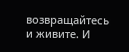возвращайтесь и живите. И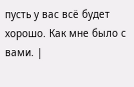пусть у вас всё будет хорошо. Как мне было с вами. |